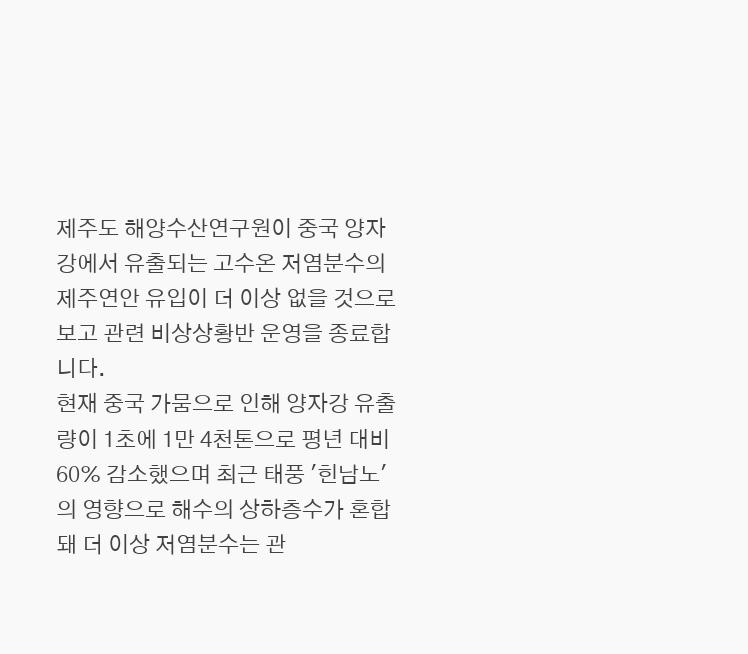제주도 해양수산연구원이 중국 양자강에서 유출되는 고수온 저염분수의 제주연안 유입이 더 이상 없을 것으로 보고 관련 비상상황반 운영을 종료합니다.
현재 중국 가뭄으로 인해 양자강 유출량이 1초에 1만 4천톤으로 평년 대비 60% 감소했으며 최근 태풍 '힌남노'의 영향으로 해수의 상하층수가 혼합돼 더 이상 저염분수는 관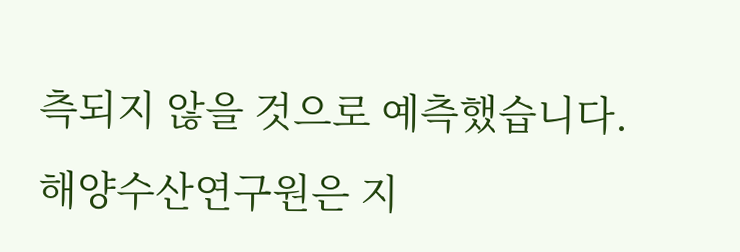측되지 않을 것으로 예측했습니다.
해양수산연구원은 지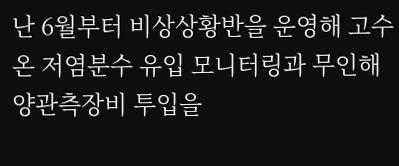난 6월부터 비상상황반을 운영해 고수온 저염분수 유입 모니터링과 무인해양관측장비 투입을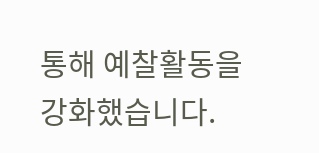통해 예찰활동을 강화했습니다.